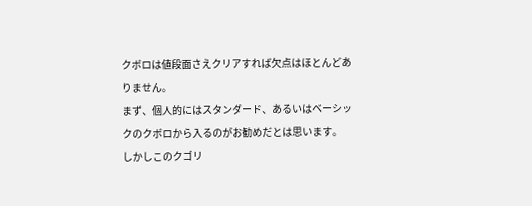クボロは値段面さえクリアすれば欠点はほとんどありません。
まず、個人的にはスタンダード、あるいはベーシックのクボロから入るのがお勧めだとは思います。
しかしこのクゴリ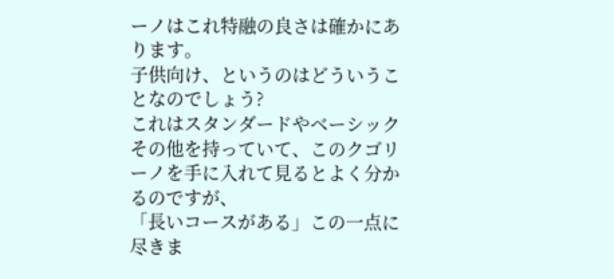ーノはこれ特融の良さは確かにあります。
子供向け、というのはどういうことなのでしょう?
これはスタンダードやベーシックその他を持っていて、このクゴリーノを手に入れて見るとよく分かるのですが、
「長いコースがある」この一点に尽きま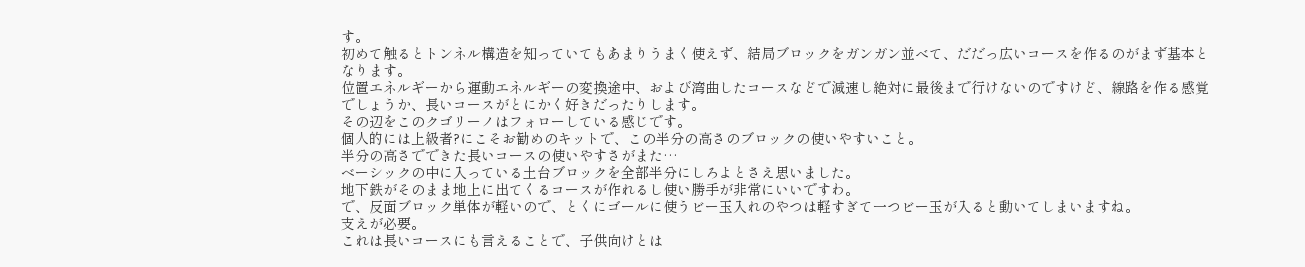す。
初めて触るとトンネル構造を知っていてもあまりうまく使えず、結局ブロックをガンガン並べて、だだっ広いコースを作るのがまず基本となります。
位置エネルギーから運動エネルギーの変換途中、および湾曲したコースなどで減速し絶対に最後まで行けないのですけど、線路を作る感覚でしょうか、長いコースがとにかく好きだったりします。
その辺をこのクゴリーノはフォローしている感じです。
個人的には上級者?にこそお勧めのキットで、この半分の高さのブロックの使いやすいこと。
半分の高さでできた長いコースの使いやすさがまた…
ベーシックの中に入っている土台ブロックを全部半分にしろよとさえ思いました。
地下鉄がそのまま地上に出てくるコースが作れるし使い勝手が非常にいいですわ。
で、反面ブロック単体が軽いので、とくにゴールに使うビー玉入れのやつは軽すぎて一つビー玉が入ると動いてしまいますね。
支えが必要。
これは長いコースにも言えることで、子供向けとは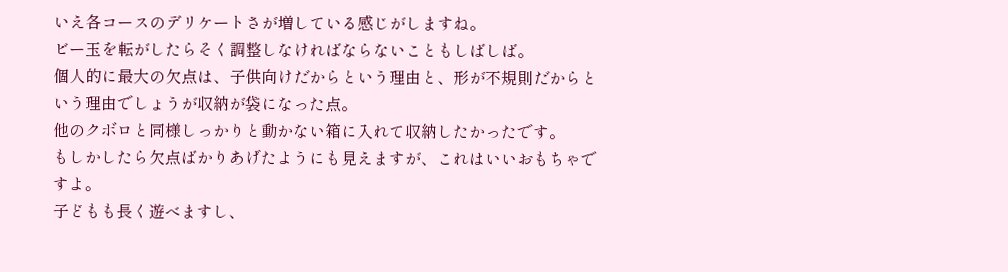いえ各コースのデリケートさが増している感じがしますね。
ビー玉を転がしたらそく調整しなければならないこともしばしば。
個人的に最大の欠点は、子供向けだからという理由と、形が不規則だからという理由でしょうが収納が袋になった点。
他のクボロと同様しっかりと動かない箱に入れて収納したかったです。
もしかしたら欠点ばかりあげたようにも見えますが、これはいいおもちゃですよ。
子どもも長く遊べますし、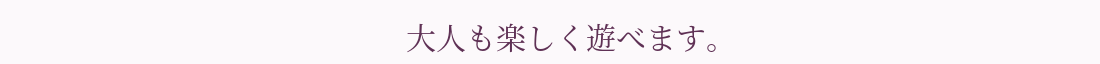大人も楽しく遊べます。